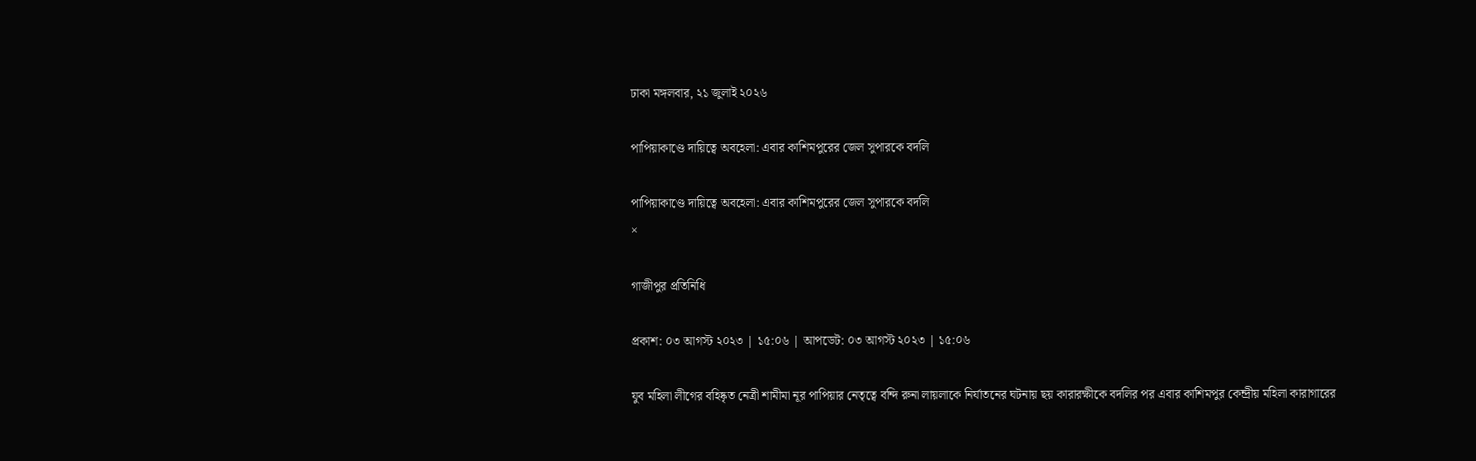ঢাকা মঙ্গলবার, ২১ জুলাই ২০২৬

পাপিয়াকাণ্ডে দায়িত্বে অবহেলা: এবার কাশিমপুরের জেল সুপারকে বদলি

পাপিয়াকাণ্ডে দায়িত্বে অবহেলা: এবার কাশিমপুরের জেল সুপারকে বদলি
×

গাজীপুর প্রতিনিধি

প্রকাশ: ০৩ আগস্ট ২০২৩ | ১৫:০৬ | আপডেট: ০৩ আগস্ট ২০২৩ | ১৫:০৬

যুব মহিলা লীগের বহিষ্কৃত নেত্রী শামীমা নূর পাপিয়ার নেতৃত্বে বন্দি রুনা লায়লাকে নির্যাতনের ঘটনায় ছয় কারারক্ষীকে বদলির পর এবার কাশিমপুর কেন্দ্রীয় মহিলা কারাগারের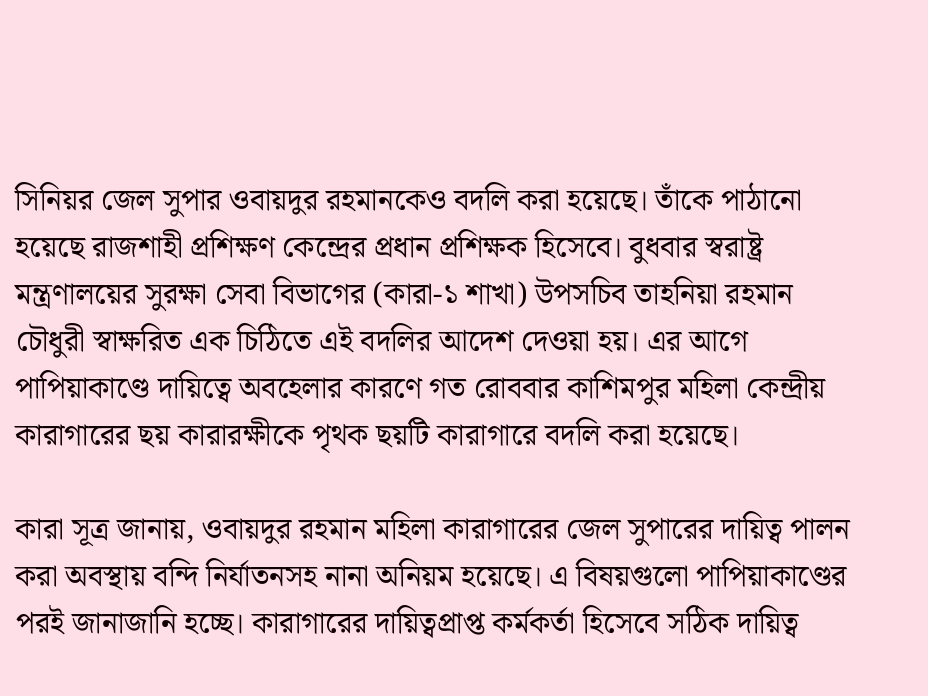সিনিয়র জেল সুপার ওবায়দুর রহমানকেও বদলি করা হয়েছে। তাঁকে পাঠানো হয়েছে রাজশাহী প্রশিক্ষণ কেন্দ্রের প্রধান প্রশিক্ষক হিসেবে। বুধবার স্বরাষ্ট্র মন্ত্রণালয়ের সুরক্ষা সেবা বিভাগের (কারা-১ শাখা) উপসচিব তাহনিয়া রহমান চৌধুরী স্বাক্ষরিত এক চিঠিতে এই বদলির আদেশ দেওয়া হয়। এর আগে পাপিয়াকাণ্ডে দায়িত্বে অবহেলার কারণে গত রোববার কাশিমপুর মহিলা কেন্দ্রীয় কারাগারের ছয় কারারক্ষীকে পৃথক ছয়টি কারাগারে বদলি করা হয়েছে।

কারা সূত্র জানায়, ওবায়দুর রহমান মহিলা কারাগারের জেল সুপারের দায়িত্ব পালন করা অবস্থায় বন্দি নির্যাতনসহ নানা অনিয়ম হয়েছে। এ বিষয়গুলো পাপিয়াকাণ্ডের পরই জানাজানি হচ্ছে। কারাগারের দায়িত্বপ্রাপ্ত কর্মকর্তা হিসেবে সঠিক দায়িত্ব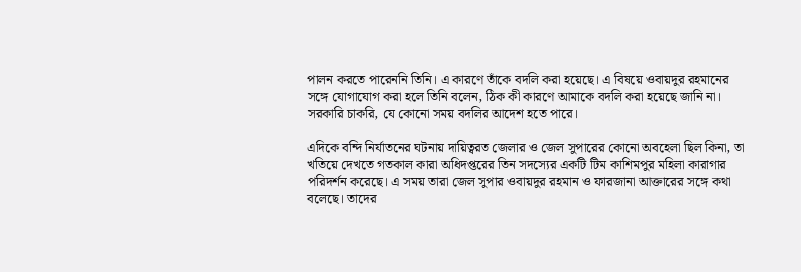পালন করতে পারেননি তিনি। এ কারণে তাঁকে বদলি করা হয়েছে। এ বিষয়ে ওবায়দুর রহমানের সঙ্গে যোগাযোগ করা হলে তিনি বলেন, ঠিক কী কারণে আমাকে বদলি করা হয়েছে জানি না। সরকারি চাকরি, যে কোনো সময় বদলির আদেশ হতে পারে।

এদিকে বন্দি নির্যাতনের ঘটনায় দায়িত্বরত জেলার ও জেল সুপারের কোনো অবহেলা ছিল কিনা, তা খতিয়ে দেখতে গতকাল কারা অধিদপ্তরের তিন সদস্যের একটি টিম কাশিমপুর মহিলা কারাগার পরিদর্শন করেছে। এ সময় তারা জেল সুপার ওবায়দুর রহমান ও ফারজানা আক্তারের সঙ্গে কথা বলেছে। তাদের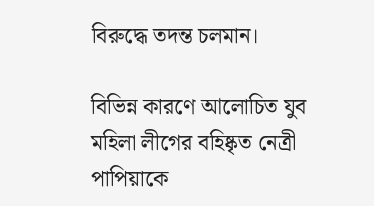বিরুদ্ধে তদন্ত চলমান।

বিভিন্ন কারণে আলোচিত যুব মহিলা লীগের বহিষ্কৃত নেত্রী পাপিয়াকে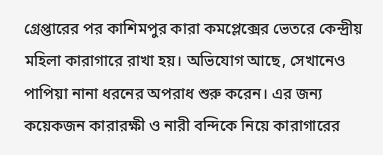গ্রেপ্তারের পর কাশিমপুর কারা কমপ্লেক্সের ভেতরে কেন্দ্রীয় মহিলা কারাগারে রাখা হয়। অভিযোগ আছে, সেখানেও পাপিয়া নানা ধরনের অপরাধ শুরু করেন। এর জন্য কয়েকজন কারারক্ষী ও নারী বন্দিকে নিয়ে কারাগারের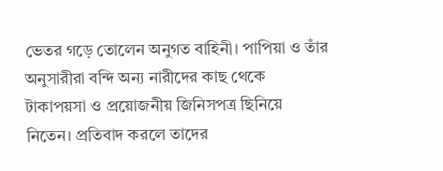ভেতর গড়ে তোলেন অনুগত বাহিনী। পাপিয়া ও তাঁর অনুসারীরা বন্দি অন্য নারীদের কাছ থেকে টাকাপয়সা ও প্রয়োজনীয় জিনিসপত্র ছিনিয়ে নিতেন। প্রতিবাদ করলে তাদের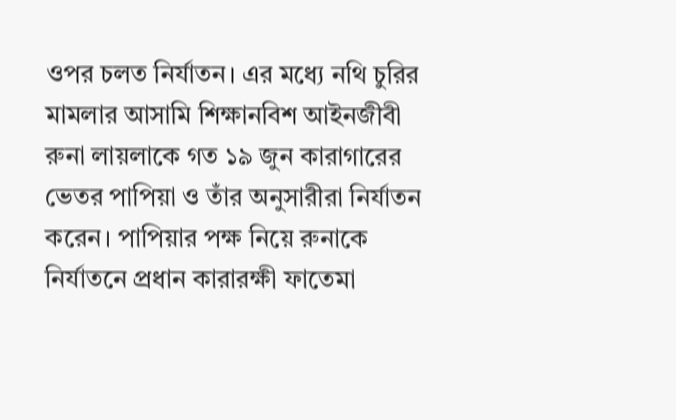ওপর চলত নির্যাতন। এর মধ্যে নথি চুরির মামলার আসামি শিক্ষানবিশ আইনজীবী রুনা লায়লাকে গত ১৯ জুন কারাগারের ভেতর পাপিয়া ও তাঁর অনুসারীরা নির্যাতন করেন। পাপিয়ার পক্ষ নিয়ে রুনাকে নির্যাতনে প্রধান কারারক্ষী ফাতেমা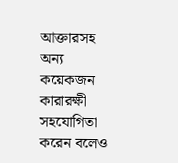আক্তারসহ অন্য কয়েকজন কারারক্ষী সহযোগিতা করেন বলেও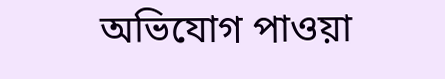অভিযোগ পাওয়া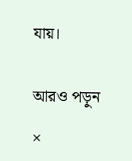যায়।


আরও পড়ুন

×